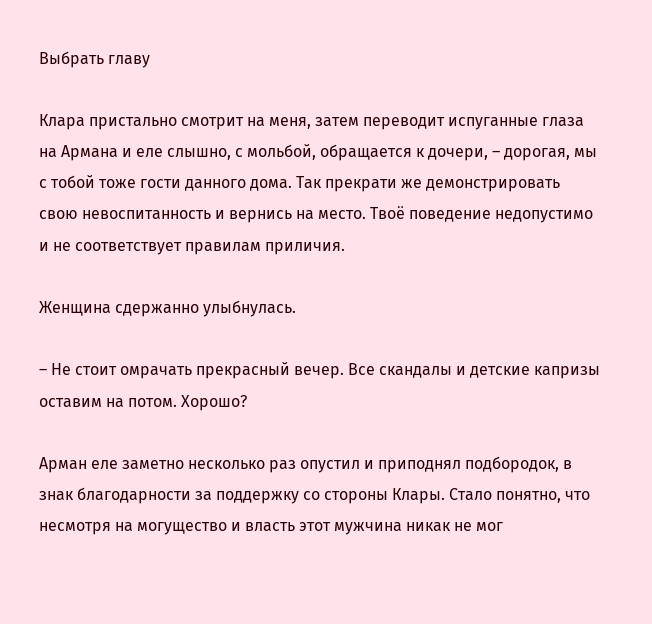Выбрать главу

Клара пристально смотрит на меня, затем переводит испуганные глаза на Армана и еле слышно, с мольбой, обращается к дочери, – дорогая, мы с тобой тоже гости данного дома. Так прекрати же демонстрировать свою невоспитанность и вернись на место. Твоё поведение недопустимо и не соответствует правилам приличия.

Женщина сдержанно улыбнулась.

– Не стоит омрачать прекрасный вечер. Все скандалы и детские капризы оставим на потом. Хорошо?

Арман еле заметно несколько раз опустил и приподнял подбородок, в знак благодарности за поддержку со стороны Клары. Стало понятно, что несмотря на могущество и власть этот мужчина никак не мог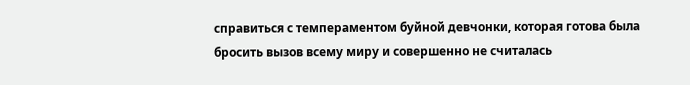справиться с темпераментом буйной девчонки, которая готова была бросить вызов всему миру и совершенно не считалась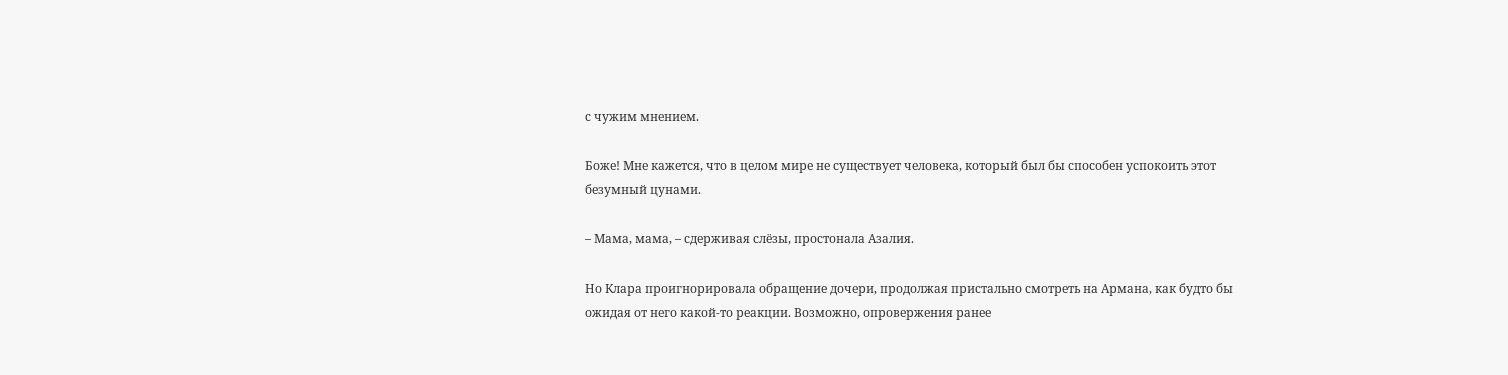с чужим мнением.

Боже! Мне кажется, что в целом мире не существует человека, который был бы способен успокоить этот безумный цунами.

– Мама, мама, – сдерживая слёзы, простонала Азалия.

Но Клара проигнорировала обращение дочери, продолжая пристально смотреть на Армана, как будто бы ожидая от него какой-то реакции. Возможно, опровержения ранее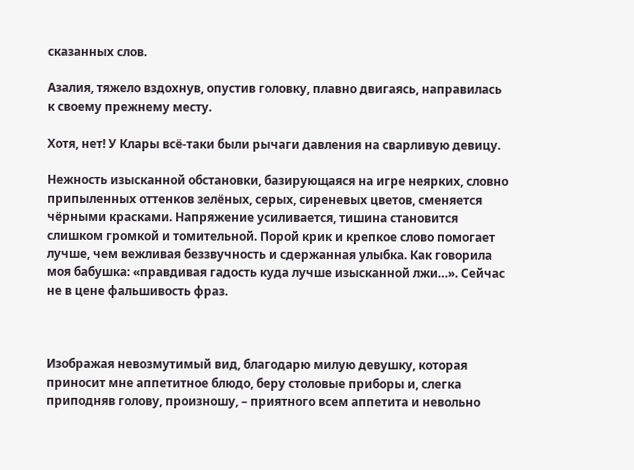сказанных слов.

Азалия, тяжело вздохнув, опустив головку, плавно двигаясь, направилась к своему прежнему месту.

Хотя, нет! У Клары всё-таки были рычаги давления на сварливую девицу.

Нежность изысканной обстановки, базирующаяся на игре неярких, словно припыленных оттенков зелёных, серых, сиреневых цветов, сменяется чёрными красками. Напряжение усиливается, тишина становится слишком громкой и томительной. Порой крик и крепкое слово помогает лучше, чем вежливая беззвучность и сдержанная улыбка. Как говорила моя бабушка: «правдивая гадость куда лучше изысканной лжи…». Сейчас не в цене фальшивость фраз.



Изображая невозмутимый вид, благодарю милую девушку, которая приносит мне аппетитное блюдо, беру столовые приборы и, слегка приподняв голову, произношу, – приятного всем аппетита и невольно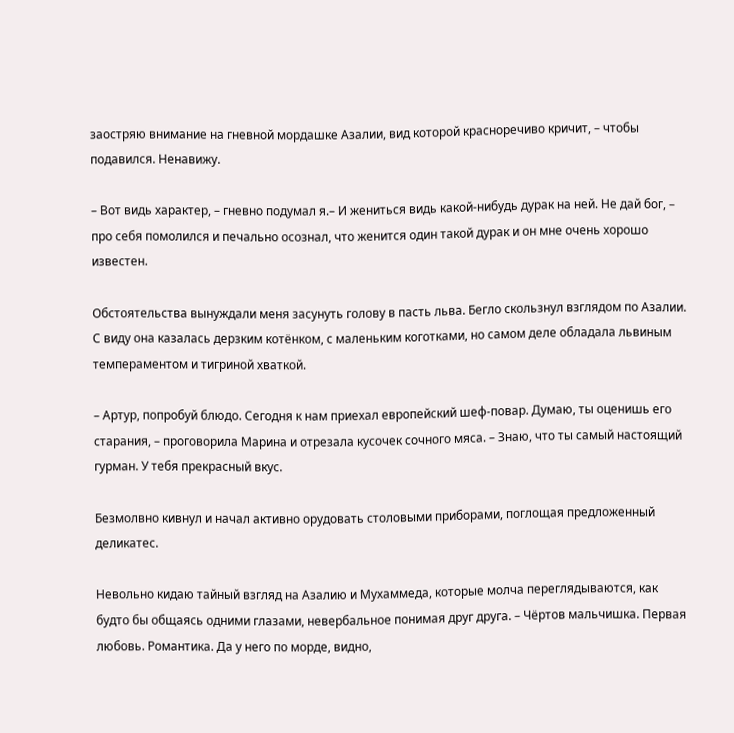заостряю внимание на гневной мордашке Азалии, вид которой красноречиво кричит, – чтобы подавился. Ненавижу.

– Вот видь характер, – гневно подумал я.– И жениться видь какой-нибудь дурак на ней. Не дай бог, – про себя помолился и печально осознал, что женится один такой дурак и он мне очень хорошо известен.

Обстоятельства вынуждали меня засунуть голову в пасть льва. Бегло скользнул взглядом по Азалии. С виду она казалась дерзким котёнком, с маленьким коготками, но самом деле обладала львиным темпераментом и тигриной хваткой.

– Артур, попробуй блюдо. Сегодня к нам приехал европейский шеф-повар. Думаю, ты оценишь его старания, – проговорила Марина и отрезала кусочек сочного мяса. – Знаю, что ты самый настоящий гурман. У тебя прекрасный вкус.

Безмолвно кивнул и начал активно орудовать столовыми приборами, поглощая предложенный деликатес.

Невольно кидаю тайный взгляд на Азалию и Мухаммеда, которые молча переглядываются, как будто бы общаясь одними глазами, невербальное понимая друг друга. – Чёртов мальчишка. Первая любовь. Романтика. Да у него по морде, видно,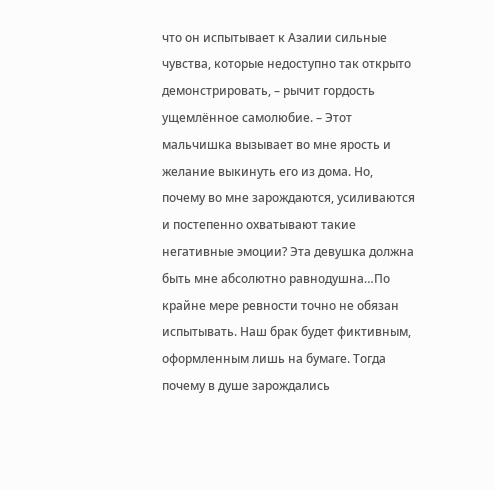что он испытывает к Азалии сильные чувства, которые недоступно так открыто демонстрировать, – рычит гордость ущемлённое самолюбие. – Этот мальчишка вызывает во мне ярость и желание выкинуть его из дома. Но, почему во мне зарождаются, усиливаются и постепенно охватывают такие негативные эмоции? Эта девушка должна быть мне абсолютно равнодушна…По крайне мере ревности точно не обязан испытывать. Наш брак будет фиктивным, оформленным лишь на бумаге. Тогда почему в душе зарождались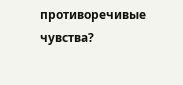противоречивые чувства?